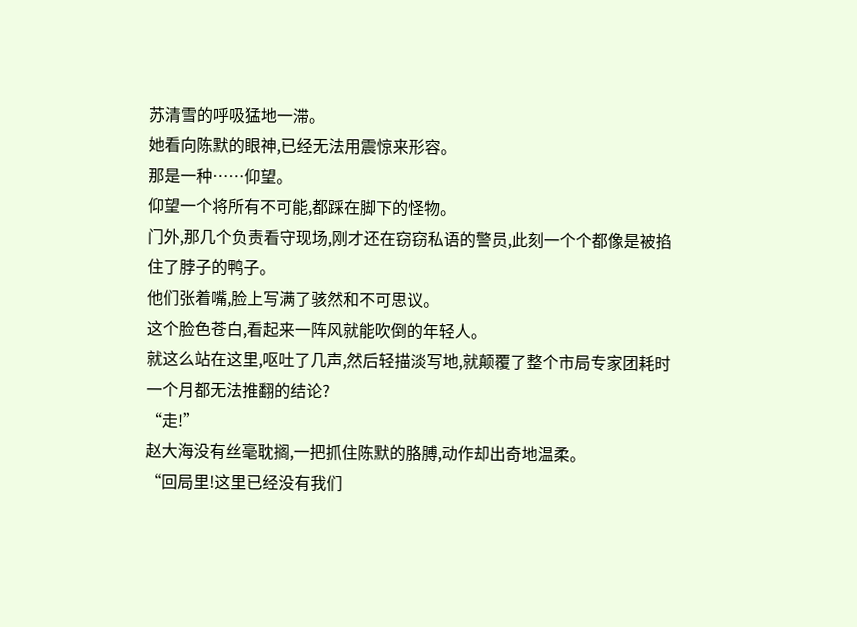苏清雪的呼吸猛地一滞。
她看向陈默的眼神,已经无法用震惊来形容。
那是一种……仰望。
仰望一个将所有不可能,都踩在脚下的怪物。
门外,那几个负责看守现场,刚才还在窃窃私语的警员,此刻一个个都像是被掐住了脖子的鸭子。
他们张着嘴,脸上写满了骇然和不可思议。
这个脸色苍白,看起来一阵风就能吹倒的年轻人。
就这么站在这里,呕吐了几声,然后轻描淡写地,就颠覆了整个市局专家团耗时一个月都无法推翻的结论?
“走!”
赵大海没有丝毫耽搁,一把抓住陈默的胳膊,动作却出奇地温柔。
“回局里!这里已经没有我们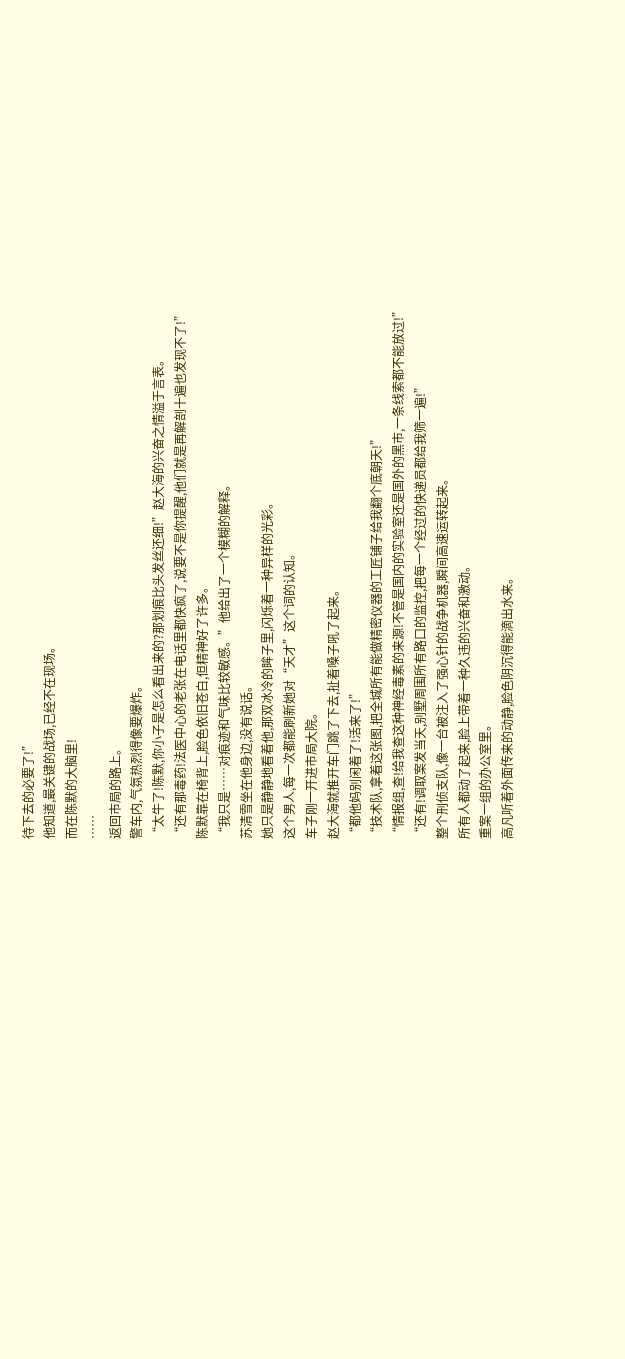待下去的必要了!”
他知道,最关键的战场,已经不在现场。
而在陈默的大脑里!
……
返回市局的路上。
警车内,气氛热烈得像要爆炸。
“太牛了!陈默,你小子是怎么看出来的?那划痕比头发丝还细!”赵大海的兴奋之情溢于言表。
“还有那毒药!法医中心的老张在电话里都快疯了,说要不是你提醒,他们就是再解剖十遍也发现不了!”
陈默靠在椅背上,脸色依旧苍白,但精神好了许多。
“我只是……对痕迹和气味比较敏感。”他给出了一个模糊的解释。
苏清雪坐在他身边,没有说话。
她只是静静地看着他,那双冰冷的眸子里,闪烁着一种异样的光彩。
这个男人,每一次都能刷新她对“天才”这个词的认知。
车子刚一开进市局大院。
赵大海就推开车门跳了下去,扯着嗓子吼了起来。
“都他妈别闲着了!活来了!”
“技术队,拿着这张图,把全城所有能做精密仪器的工匠铺子给我翻个底朝天!”
“情报组,查!给我查这种神经毒素的来源!不管是国内的实验室还是国外的黑市,一条线索都不能放过!”
“还有!调取案发当天,别墅周围所有路口的监控,把每一个经过的快递员都给我筛一遍!”
整个刑侦支队,像一台被注入了强心针的战争机器,瞬间高速运转起来。
所有人都动了起来,脸上带着一种久违的兴奋和激动。
重案一组的办公室里。
高凡听着外面传来的动静,脸色阴沉得能滴出水来。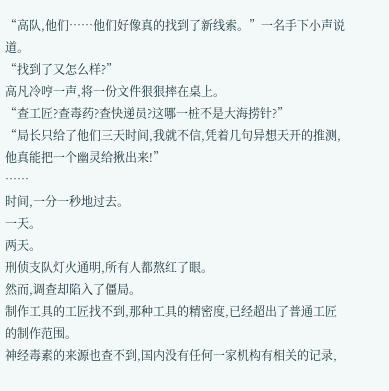“高队,他们……他们好像真的找到了新线索。”一名手下小声说道。
“找到了又怎么样?”
高凡冷哼一声,将一份文件狠狠摔在桌上。
“查工匠?查毒药?查快递员?这哪一桩不是大海捞针?”
“局长只给了他们三天时间,我就不信,凭着几句异想天开的推测,他真能把一个幽灵给揪出来!”
……
时间,一分一秒地过去。
一天。
两天。
刑侦支队灯火通明,所有人都熬红了眼。
然而,调查却陷入了僵局。
制作工具的工匠找不到,那种工具的精密度,已经超出了普通工匠的制作范围。
神经毒素的来源也查不到,国内没有任何一家机构有相关的记录,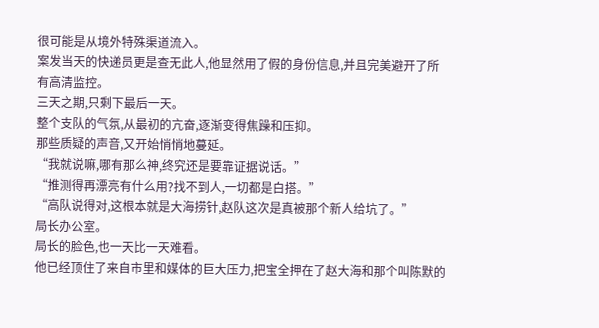很可能是从境外特殊渠道流入。
案发当天的快递员更是查无此人,他显然用了假的身份信息,并且完美避开了所有高清监控。
三天之期,只剩下最后一天。
整个支队的气氛,从最初的亢奋,逐渐变得焦躁和压抑。
那些质疑的声音,又开始悄悄地蔓延。
“我就说嘛,哪有那么神,终究还是要靠证据说话。”
“推测得再漂亮有什么用?找不到人,一切都是白搭。”
“高队说得对,这根本就是大海捞针,赵队这次是真被那个新人给坑了。”
局长办公室。
局长的脸色,也一天比一天难看。
他已经顶住了来自市里和媒体的巨大压力,把宝全押在了赵大海和那个叫陈默的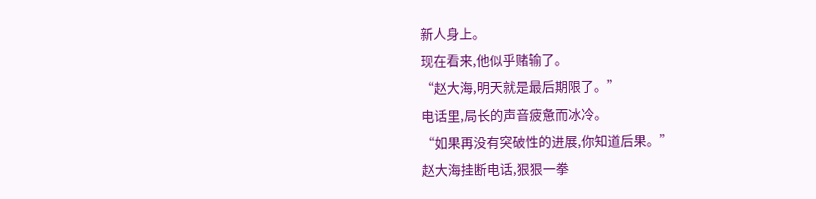新人身上。
现在看来,他似乎赌输了。
“赵大海,明天就是最后期限了。”
电话里,局长的声音疲惫而冰冷。
“如果再没有突破性的进展,你知道后果。”
赵大海挂断电话,狠狠一拳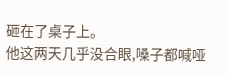砸在了桌子上。
他这两天几乎没合眼,嗓子都喊哑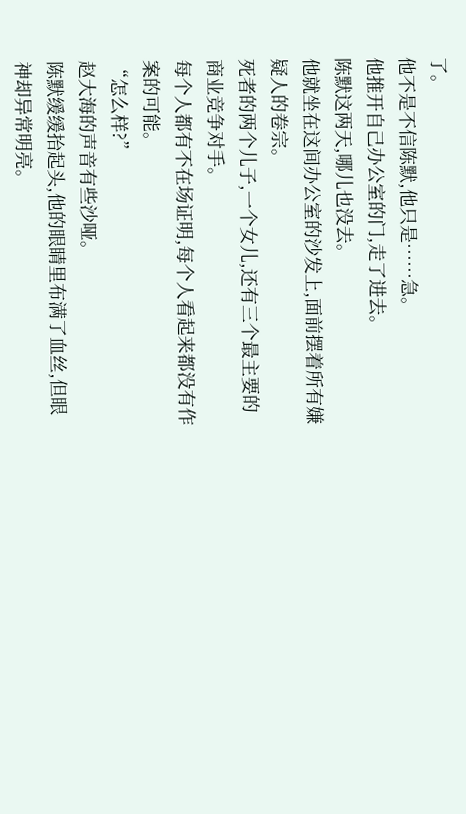了。
他不是不信陈默,他只是……急。
他推开自己办公室的门,走了进去。
陈默这两天,哪儿也没去。
他就坐在这间办公室的沙发上,面前摆着所有嫌疑人的卷宗。
死者的两个儿子,一个女儿,还有三个最主要的商业竞争对手。
每个人都有不在场证明,每个人看起来都没有作案的可能。
“怎么样?”
赵大海的声音有些沙哑。
陈默缓缓抬起头,他的眼睛里布满了血丝,但眼神却异常明亮。